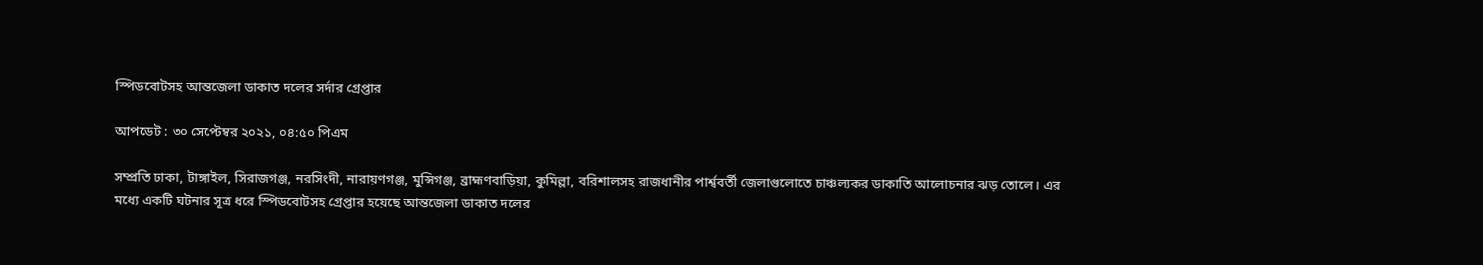স্পিডবোটসহ আন্তজেলা ডাকাত দলের সর্দার গ্রেপ্তার

আপডেট : ৩০ সেপ্টেম্বর ২০২১, ০৪:৫০ পিএম

সম্প্রতি ঢাকা, টাঙ্গাইল, সিরাজগঞ্জ, নরসিংদী, নারায়ণগঞ্জ, মুন্সিগঞ্জ, ব্রাহ্মণবাড়িয়া, কুমিল্লা, বরিশালসহ রাজধানীর পার্শ্ববর্তী জেলাগুলোতে চাঞ্চল্যকর ডাকাতি আলোচনার ঝড় তোলে। এর মধ্যে একটি ঘটনার সূত্র ধরে স্পিডবোটসহ গ্রেপ্তার হয়েছে আন্তজেলা ডাকাত দলের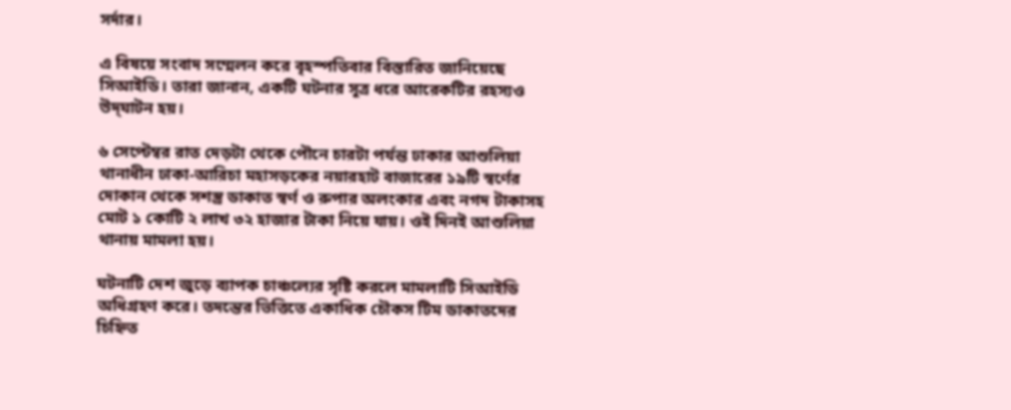সর্দার।

এ বিষয়ে সংবাদ সম্মেলন করে বৃহস্পতিবার বিস্তারিত জানিয়েছে সিআইডি। তারা জানান, একটি ঘটনার সূত্র ধরে আরেকটির রহস্যও উদ্‌ঘাটন হয়।

৬ সেপ্টেম্বর রাত দেড়টা থেকে পৌনে চারটা পর্যন্ত ঢাকার আশুলিয়া থানাধীন ঢাকা-আরিচা মহাসড়কের নয়ারহাট বাজারের ১৯টি স্বর্ণের দোকান থেকে সশস্ত্র ডাকাত স্বর্ণ ও রুপার অলংকার এবং নগদ টাকাসহ মোট ১ কোটি ২ লাখ ৩২ হাজার টাকা নিয়ে যায়। ওই দিনই আশুলিয়া থানায় মামলা হয়।

ঘটনাটি দেশ জুড়ে ব্যাপক চাঞ্চল্যের সৃষ্টি করলে মামলাটি সিআইডি অধিগ্রহণ করে। তদন্তের ভিত্তিতে একাধিক চৌকস টিম ডাকাতদের চিহ্নিত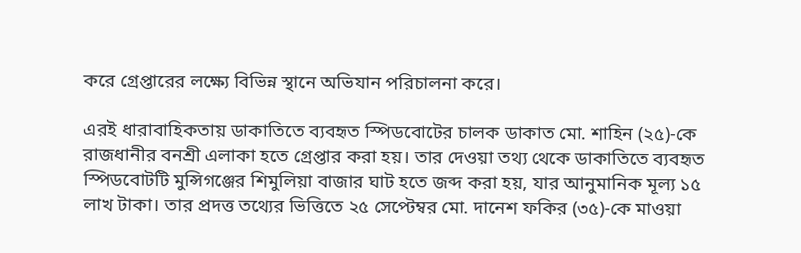করে গ্রেপ্তারের লক্ষ্যে বিভিন্ন স্থানে অভিযান পরিচালনা করে।

এরই ধারাবাহিকতায় ডাকাতিতে ব্যবহৃত স্পিডবোটের চালক ডাকাত মো. শাহিন (২৫)-কে রাজধানীর বনশ্রী এলাকা হতে গ্রেপ্তার করা হয়। তার দেওয়া তথ্য থেকে ডাকাতিতে ব্যবহৃত স্পিডবোটটি মুন্সিগঞ্জের শিমুলিয়া বাজার ঘাট হতে জব্দ করা হয়, যার আনুমানিক মূল্য ১৫ লাখ টাকা। তার প্রদত্ত তথ্যের ভিত্তিতে ২৫ সেপ্টেম্বর মো. দানেশ ফকির (৩৫)-কে মাওয়া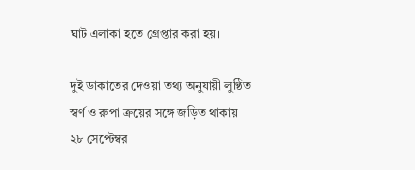ঘাট এলাকা হতে গ্রেপ্তার করা হয়।

দুই ডাকাতের দেওয়া তথ্য অনুযায়ী লুণ্ঠিত স্বর্ণ ও রুপা ক্রয়ের সঙ্গে জড়িত থাকায় ২৮ সেপ্টেম্বর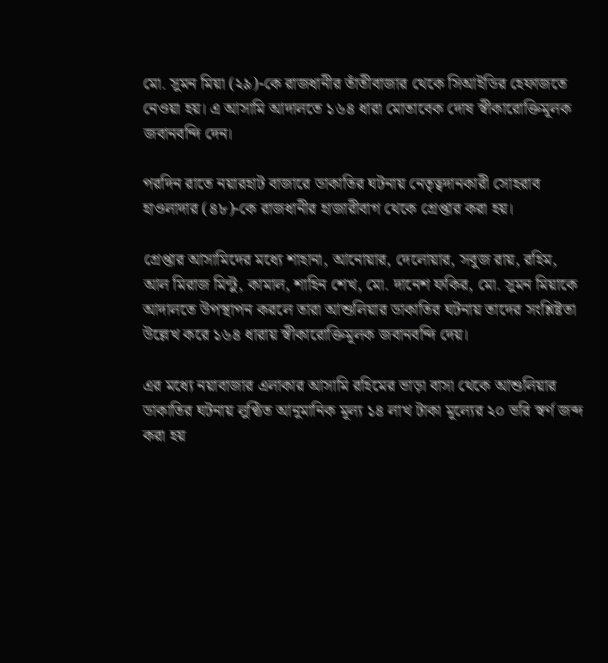মো. সুমন মিয়া (২৯)-কে রাজধানীর তাঁতীবাজার থেকে সিআইডির হেফাজতে নেওয়া হয়। এ আসামি আদালতে ১৬৪ ধারা মোতাবেক দোষ স্বীকারোক্তিমূলক জবানবন্দি দেন।

পরদিন রাতে নয়ারহাট বাজারে ডাকাতির ঘটনায় নেতৃত্বদানকারী সোহরাব হাওলাদার (৪৮)-কে রাজধানীর হাজারীবাগ থেকে গ্রেপ্তার করা হয়।

গ্রেপ্তার আসামিদের মধ্যে শাহানা, আনোয়ার, দেলোয়ার, সবুজ রায়, রহিম, আল মিরাজ মিন্টু, কামাল, শাহিন শেখ, মো. দানেশ ফকির, মো. সুমন মিয়াকে আদালতে উপস্থাপন করলে তারা আশুলিয়ার ডাকাতির ঘটনায় তাদের সংশ্লিষ্টতা উল্লেখ করে ১৬৪ ধারায় স্বীকারোক্তিমূলক জবানবন্দি দেয়।

এর মধ্যে নয়াবাজার এলাকার আসামি রহিমের ভাড়া বাসা থেকে আশুলিয়ার ডাকাতির ঘটনায় লুণ্ঠিত আনুমানিক মূল্য ১৪ লাখ টাকা মূল্যের ২০ ভরি স্বর্ণ জব্দ করা হয়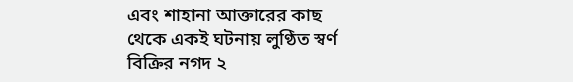এবং শাহানা আক্তারের কাছ থেকে একই ঘটনায় লুণ্ঠিত স্বর্ণ বিক্রির নগদ ২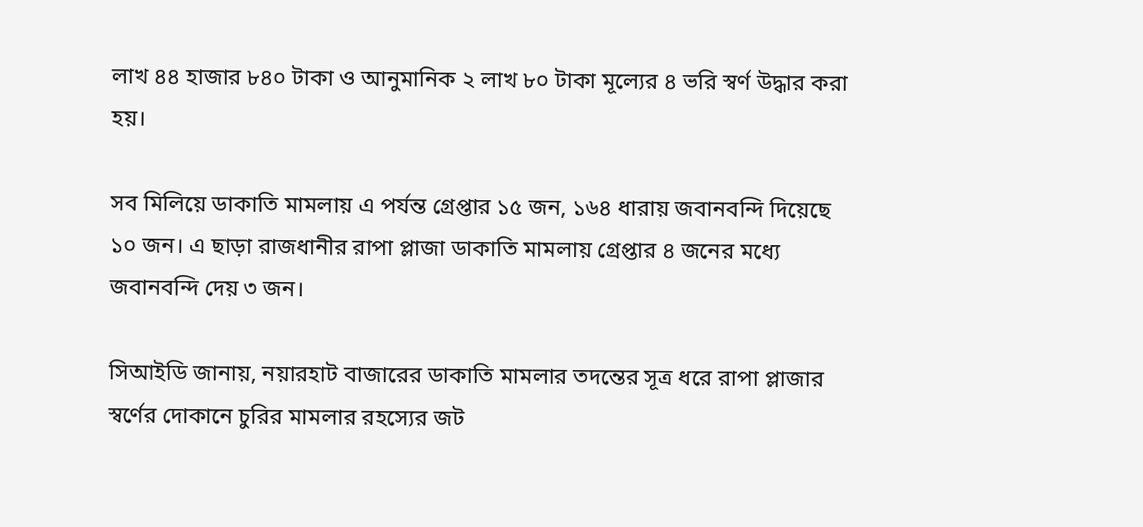লাখ ৪৪ হাজার ৮৪০ টাকা ও আনুমানিক ২ লাখ ৮০ টাকা মূল্যের ৪ ভরি স্বর্ণ উদ্ধার করা হয়।

সব মিলিয়ে ডাকাতি মামলায় এ পর্যন্ত গ্রেপ্তার ১৫ জন, ১৬৪ ধারায় জবানবন্দি দিয়েছে ১০ জন। এ ছাড়া রাজধানীর রাপা প্লাজা ডাকাতি মামলায় গ্রেপ্তার ৪ জনের মধ্যে জবানবন্দি দেয় ৩ জন।

সিআইডি জানায়, নয়ারহাট বাজারের ডাকাতি মামলার তদন্তের সূত্র ধরে রাপা প্লাজার স্বর্ণের দোকানে চুরির মামলার রহস্যের জট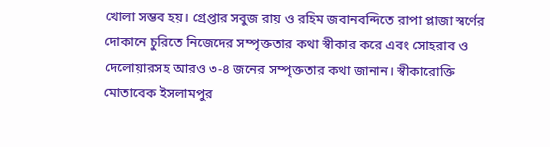খোলা সম্ভব হয়। গ্রেপ্তার সবুজ রায় ও রহিম জবানবন্দিতে রাপা প্লাজা স্বর্ণের দোকানে চুরিতে নিজেদের সম্পৃক্ততার কথা স্বীকার করে এবং সোহরাব ও দেলোয়ারসহ আরও ৩-৪ জনের সম্পৃক্ততার কথা জানান। স্বীকারোক্তি মোতাবেক ইসলামপুর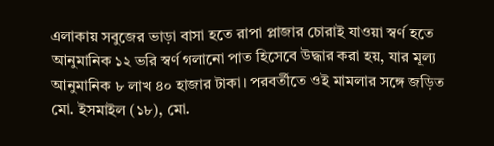এলাকায় সবুজের ভাড়া বাসা হতে রাপা প্লাজার চোরাই যাওয়া স্বর্ণ হতে আনুমানিক ১২ ভরি স্বর্ণ গলানো পাত হিসেবে উদ্ধার করা হয়, যার মূল্য আনুমানিক ৮ লাখ ৪০ হাজার টাকা। পরবর্তীতে ওই মামলার সঙ্গে জড়িত মো. ইসমাইল (১৮), মো.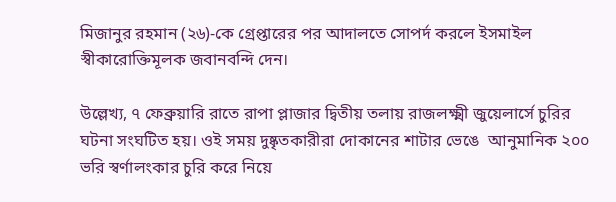মিজানুর রহমান (২৬)-কে গ্রেপ্তারের পর আদালতে সোপর্দ করলে ইসমাইল স্বীকারোক্তিমূলক জবানবন্দি দেন।

উল্লেখ্য, ৭ ফেব্রুয়ারি রাতে রাপা প্লাজার দ্বিতীয় তলায় রাজলক্ষ্মী জুয়েলার্সে চুরির ঘটনা সংঘটিত হয়। ওই সময় দুষ্কৃতকারীরা দোকানের শাটার ভেঙে  আনুমানিক ২০০ ভরি স্বর্ণালংকার চুরি করে নিয়ে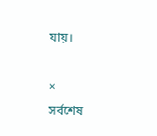যায়।

×
সর্বশেষ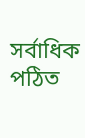সর্বাধিক পঠিত